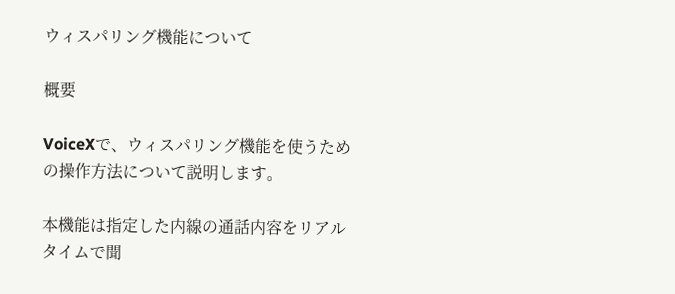ウィスパリング機能について

概要

VoiceXで、ウィスパリング機能を使うための操作方法について説明します。

本機能は指定した内線の通話内容をリアルタイムで聞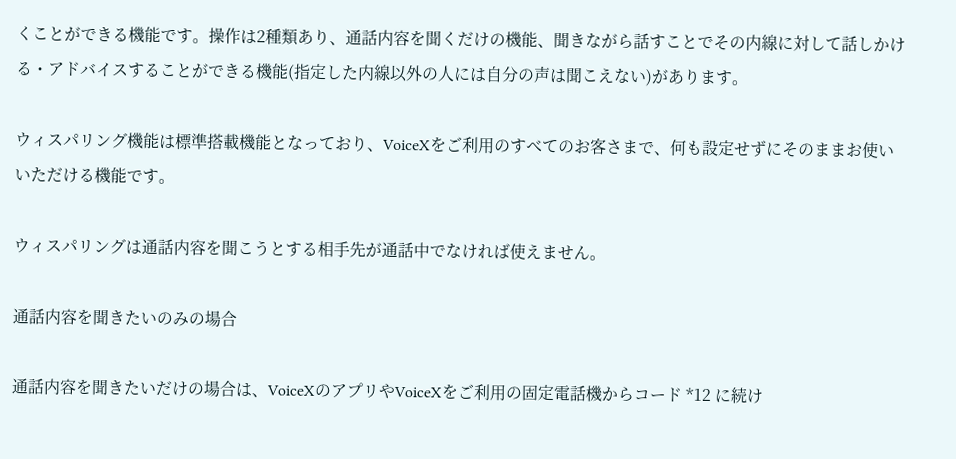くことができる機能です。操作は2種類あり、通話内容を聞くだけの機能、聞きながら話すことでその内線に対して話しかける・アドバイスすることができる機能(指定した内線以外の人には自分の声は聞こえない)があります。

ウィスパリング機能は標準搭載機能となっており、VoiceXをご利用のすべてのお客さまで、何も設定せずにそのままお使いいただける機能です。

ウィスパリングは通話内容を聞こうとする相手先が通話中でなければ使えません。

通話内容を聞きたいのみの場合

通話内容を聞きたいだけの場合は、VoiceXのアプリやVoiceXをご利用の固定電話機からコード *12 に続け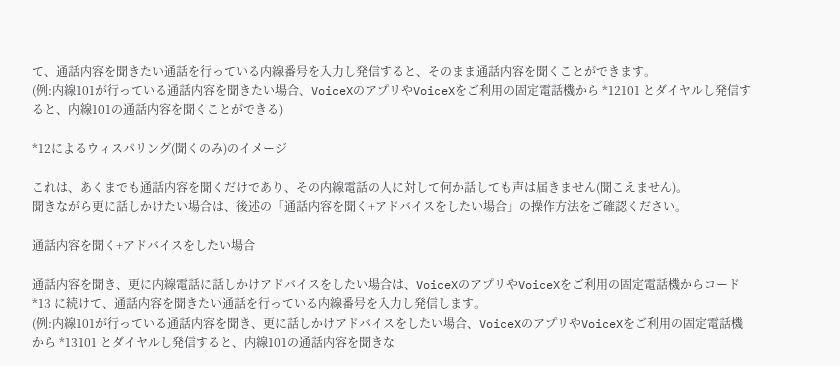て、通話内容を聞きたい通話を行っている内線番号を入力し発信すると、そのまま通話内容を聞くことができます。
(例:内線101が行っている通話内容を聞きたい場合、VoiceXのアプリやVoiceXをご利用の固定電話機から *12101 とダイヤルし発信すると、内線101の通話内容を聞くことができる)

*12によるウィスパリング(聞くのみ)のイメージ

これは、あくまでも通話内容を聞くだけであり、その内線電話の人に対して何か話しても声は届きません(聞こえません)。
聞きながら更に話しかけたい場合は、後述の「通話内容を聞く+アドバイスをしたい場合」の操作方法をご確認ください。

通話内容を聞く+アドバイスをしたい場合

通話内容を聞き、更に内線電話に話しかけアドバイスをしたい場合は、VoiceXのアプリやVoiceXをご利用の固定電話機からコード *13 に続けて、通話内容を聞きたい通話を行っている内線番号を入力し発信します。
(例:内線101が行っている通話内容を聞き、更に話しかけアドバイスをしたい場合、VoiceXのアプリやVoiceXをご利用の固定電話機から *13101 とダイヤルし発信すると、内線101の通話内容を聞きな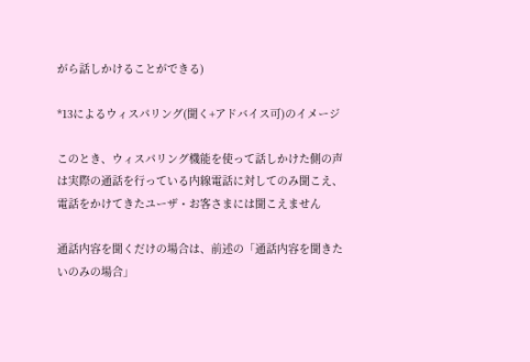がら話しかけることができる)

*13によるウィスパリング(聞く+アドバイス可)のイメージ

このとき、ウィスパリング機能を使って話しかけた側の声は実際の通話を行っている内線電話に対してのみ聞こえ、電話をかけてきたユーザ・お客さまには聞こえません

通話内容を聞くだけの場合は、前述の「通話内容を聞きたいのみの場合」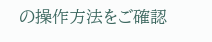の操作方法をご確認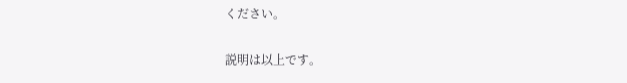ください。

説明は以上です。